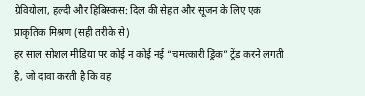ग्रेवियोला, हल्दी और हिबिस्कस: दिल की सेहत और सूजन के लिए एक प्राकृतिक मिश्रण (सही तरीके से)
हर साल सोशल मीडिया पर कोई न कोई नई “चमत्कारी ड्रिंक” ट्रेंड करने लगती है, जो दावा करती है कि वह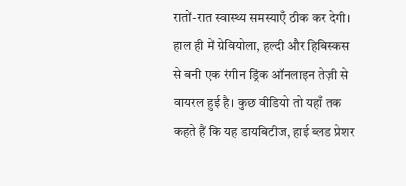रातों-रात स्वास्थ्य समस्याएँ ठीक कर देगी। हाल ही में ग्रेवियोला, हल्दी और हिबिस्कस से बनी एक रंगीन ड्रिंक ऑनलाइन तेज़ी से वायरल हुई है। कुछ वीडियो तो यहाँ तक कहते हैं कि यह डायबिटीज, हाई ब्लड प्रेशर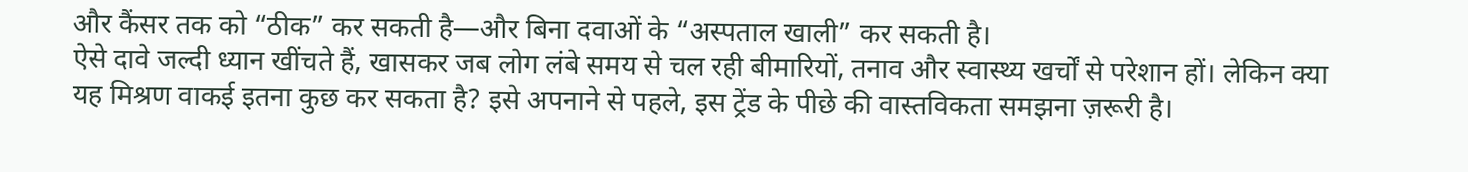और कैंसर तक को “ठीक” कर सकती है—और बिना दवाओं के “अस्पताल खाली” कर सकती है।
ऐसे दावे जल्दी ध्यान खींचते हैं, खासकर जब लोग लंबे समय से चल रही बीमारियों, तनाव और स्वास्थ्य खर्चों से परेशान हों। लेकिन क्या यह मिश्रण वाकई इतना कुछ कर सकता है? इसे अपनाने से पहले, इस ट्रेंड के पीछे की वास्तविकता समझना ज़रूरी है।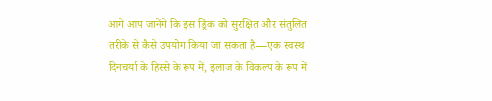आगे आप जानेंगे कि इस ड्रिंक को सुरक्षित और संतुलित तरीके से कैसे उपयोग किया जा सकता है—एक स्वस्थ दिनचर्या के हिस्से के रूप में, इलाज के विकल्प के रूप में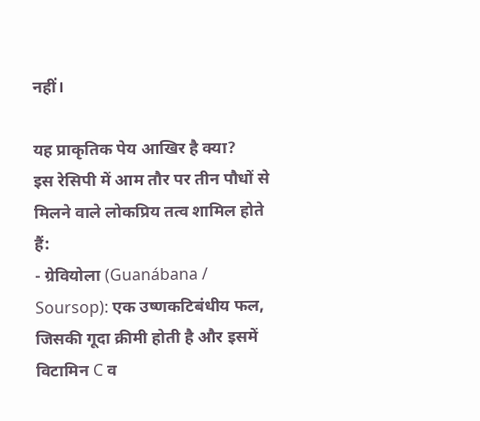नहीं।

यह प्राकृतिक पेय आखिर है क्या?
इस रेसिपी में आम तौर पर तीन पौधों से मिलने वाले लोकप्रिय तत्व शामिल होते हैं:
- ग्रेवियोला (Guanábana / Soursop): एक उष्णकटिबंधीय फल, जिसकी गूदा क्रीमी होती है और इसमें विटामिन C व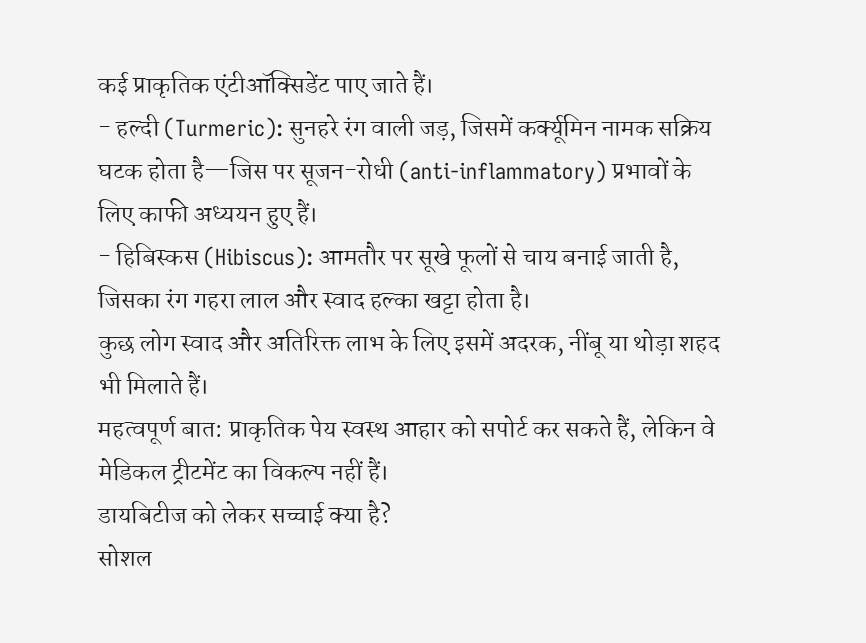कई प्राकृतिक एंटीऑक्सिडेंट पाए जाते हैं।
- हल्दी (Turmeric): सुनहरे रंग वाली जड़, जिसमें कर्क्यूमिन नामक सक्रिय घटक होता है—जिस पर सूजन-रोधी (anti-inflammatory) प्रभावों के लिए काफी अध्ययन हुए हैं।
- हिबिस्कस (Hibiscus): आमतौर पर सूखे फूलों से चाय बनाई जाती है, जिसका रंग गहरा लाल और स्वाद हल्का खट्टा होता है।
कुछ लोग स्वाद और अतिरिक्त लाभ के लिए इसमें अदरक, नींबू या थोड़ा शहद भी मिलाते हैं।
महत्वपूर्ण बात: प्राकृतिक पेय स्वस्थ आहार को सपोर्ट कर सकते हैं, लेकिन वे मेडिकल ट्रीटमेंट का विकल्प नहीं हैं।
डायबिटीज को लेकर सच्चाई क्या है?
सोशल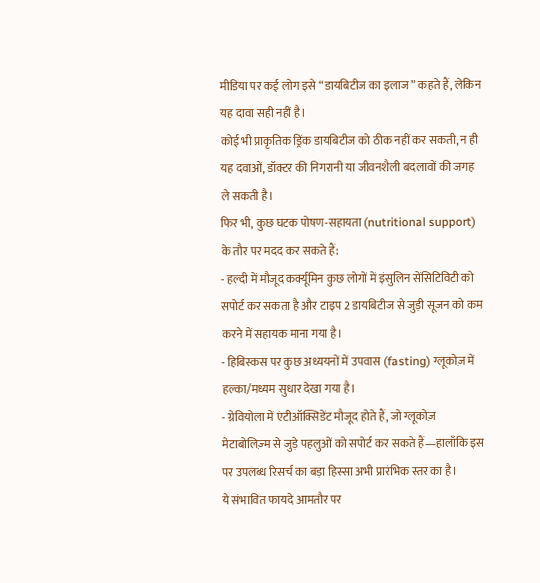मीडिया पर कई लोग इसे “डायबिटीज का इलाज” कहते हैं, लेकिन यह दावा सही नहीं है।
कोई भी प्राकृतिक ड्रिंक डायबिटीज को ठीक नहीं कर सकती, न ही यह दवाओं, डॉक्टर की निगरानी या जीवनशैली बदलावों की जगह ले सकती है।
फिर भी, कुछ घटक पोषण-सहायता (nutritional support) के तौर पर मदद कर सकते हैं:
- हल्दी में मौजूद कर्क्यूमिन कुछ लोगों में इंसुलिन सेंसिटिविटी को सपोर्ट कर सकता है और टाइप 2 डायबिटीज से जुड़ी सूजन को कम करने में सहायक माना गया है।
- हिबिस्कस पर कुछ अध्ययनों में उपवास (fasting) ग्लूकोज़ में हल्का/मध्यम सुधार देखा गया है।
- ग्रेवियोला में एंटीऑक्सिडेंट मौजूद होते हैं, जो ग्लूकोज़ मेटाबोलिज़्म से जुड़े पहलुओं को सपोर्ट कर सकते हैं—हालाँकि इस पर उपलब्ध रिसर्च का बड़ा हिस्सा अभी प्रारंभिक स्तर का है।
ये संभावित फायदे आमतौर पर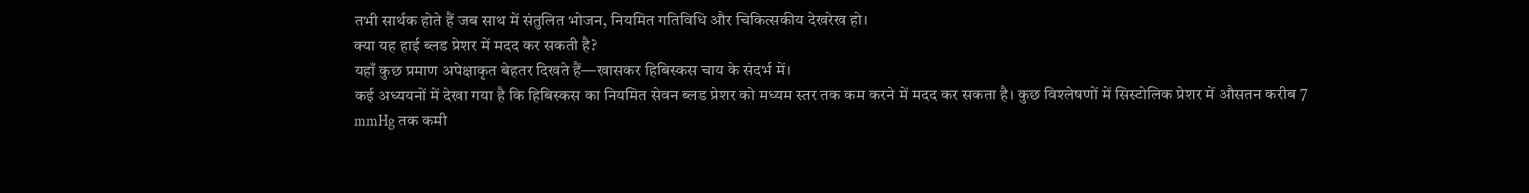तभी सार्थक होते हैं जब साथ में संतुलित भोजन, नियमित गतिविधि और चिकित्सकीय देखरेख हो।
क्या यह हाई ब्लड प्रेशर में मदद कर सकती है?
यहाँ कुछ प्रमाण अपेक्षाकृत बेहतर दिखते हैं—खासकर हिबिस्कस चाय के संदर्भ में।
कई अध्ययनों में देखा गया है कि हिबिस्कस का नियमित सेवन ब्लड प्रेशर को मध्यम स्तर तक कम करने में मदद कर सकता है। कुछ विश्लेषणों में सिस्टोलिक प्रेशर में औसतन करीब 7 mmHg तक कमी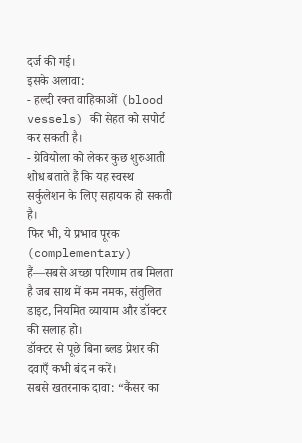दर्ज की गई।
इसके अलावा:
- हल्दी रक्त वाहिकाओं (blood vessels) की सेहत को सपोर्ट कर सकती है।
- ग्रेवियोला को लेकर कुछ शुरुआती शोध बताते हैं कि यह स्वस्थ सर्कुलेशन के लिए सहायक हो सकती है।
फिर भी, ये प्रभाव पूरक (complementary) हैं—सबसे अच्छा परिणाम तब मिलता है जब साथ में कम नमक, संतुलित डाइट, नियमित व्यायाम और डॉक्टर की सलाह हो।
डॉक्टर से पूछे बिना ब्लड प्रेशर की दवाएँ कभी बंद न करें।
सबसे खतरनाक दावा: “कैंसर का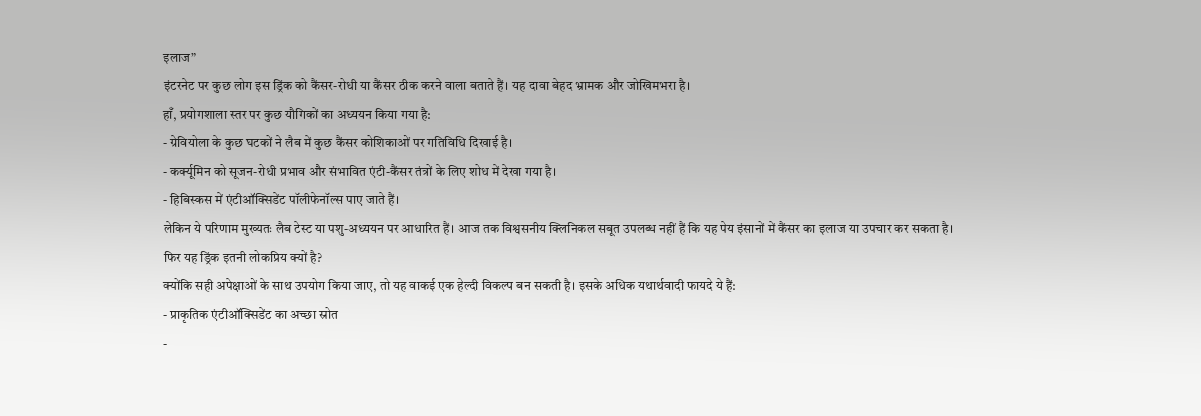इलाज”
इंटरनेट पर कुछ लोग इस ड्रिंक को कैंसर-रोधी या कैंसर ठीक करने वाला बताते हैं। यह दावा बेहद भ्रामक और जोखिमभरा है।
हाँ, प्रयोगशाला स्तर पर कुछ यौगिकों का अध्ययन किया गया है:
- ग्रेवियोला के कुछ घटकों ने लैब में कुछ कैंसर कोशिकाओं पर गतिविधि दिखाई है।
- कर्क्यूमिन को सूजन-रोधी प्रभाव और संभावित एंटी-कैंसर तंत्रों के लिए शोध में देखा गया है।
- हिबिस्कस में एंटीऑक्सिडेंट पॉलीफेनॉल्स पाए जाते हैं।
लेकिन ये परिणाम मुख्यतः लैब टेस्ट या पशु-अध्ययन पर आधारित हैं। आज तक विश्वसनीय क्लिनिकल सबूत उपलब्ध नहीं हैं कि यह पेय इंसानों में कैंसर का इलाज या उपचार कर सकता है।
फिर यह ड्रिंक इतनी लोकप्रिय क्यों है?
क्योंकि सही अपेक्षाओं के साथ उपयोग किया जाए, तो यह वाकई एक हेल्दी विकल्प बन सकती है। इसके अधिक यथार्थवादी फायदे ये हैं:
- प्राकृतिक एंटीऑक्सिडेंट का अच्छा स्रोत
-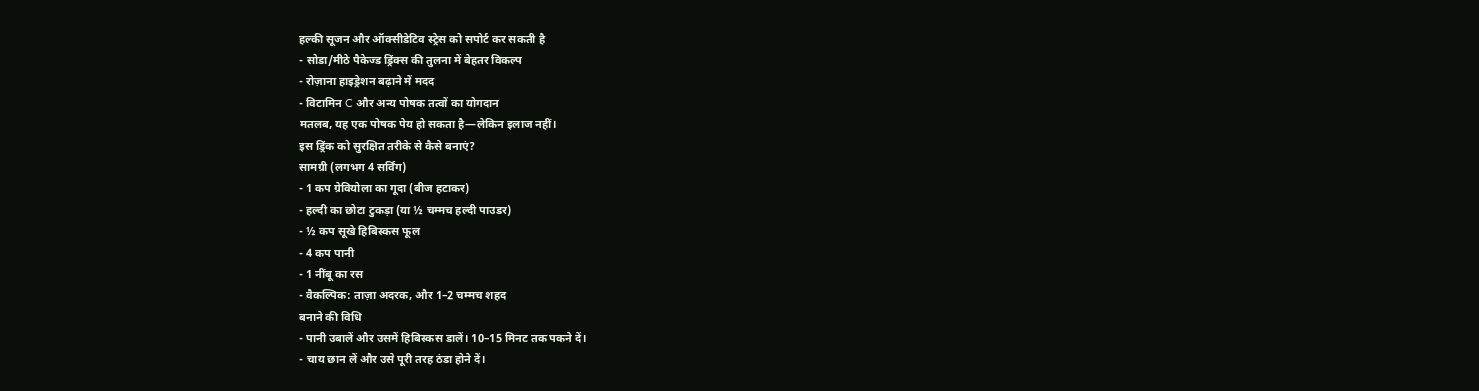हल्की सूजन और ऑक्सीडेटिव स्ट्रेस को सपोर्ट कर सकती है
- सोडा/मीठे पैकेज्ड ड्रिंक्स की तुलना में बेहतर विकल्प
- रोज़ाना हाइड्रेशन बढ़ाने में मदद
- विटामिन C और अन्य पोषक तत्वों का योगदान
मतलब, यह एक पोषक पेय हो सकता है—लेकिन इलाज नहीं।
इस ड्रिंक को सुरक्षित तरीके से कैसे बनाएं?
सामग्री (लगभग 4 सर्विंग)
- 1 कप ग्रेवियोला का गूदा (बीज हटाकर)
- हल्दी का छोटा टुकड़ा (या ½ चम्मच हल्दी पाउडर)
- ½ कप सूखे हिबिस्कस फूल
- 4 कप पानी
- 1 नींबू का रस
- वैकल्पिक: ताज़ा अदरक, और 1–2 चम्मच शहद
बनाने की विधि
- पानी उबालें और उसमें हिबिस्कस डालें। 10–15 मिनट तक पकने दें।
- चाय छान लें और उसे पूरी तरह ठंडा होने दें।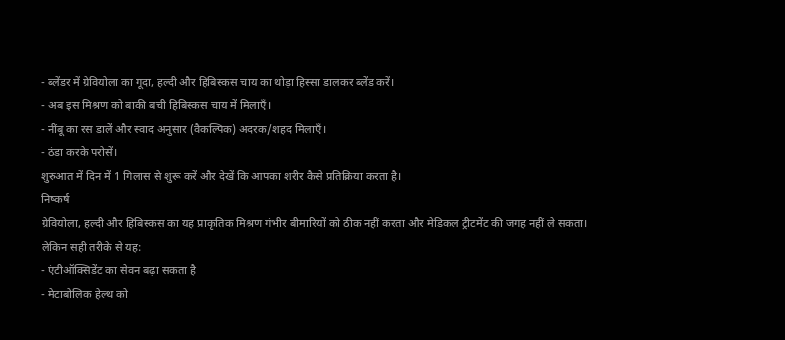- ब्लेंडर में ग्रेवियोला का गूदा, हल्दी और हिबिस्कस चाय का थोड़ा हिस्सा डालकर ब्लेंड करें।
- अब इस मिश्रण को बाकी बची हिबिस्कस चाय में मिलाएँ।
- नींबू का रस डालें और स्वाद अनुसार (वैकल्पिक) अदरक/शहद मिलाएँ।
- ठंडा करके परोसें।
शुरुआत में दिन में 1 गिलास से शुरू करें और देखें कि आपका शरीर कैसे प्रतिक्रिया करता है।
निष्कर्ष
ग्रेवियोला, हल्दी और हिबिस्कस का यह प्राकृतिक मिश्रण गंभीर बीमारियों को ठीक नहीं करता और मेडिकल ट्रीटमेंट की जगह नहीं ले सकता।
लेकिन सही तरीके से यह:
- एंटीऑक्सिडेंट का सेवन बढ़ा सकता है
- मेटाबोलिक हेल्थ को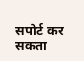सपोर्ट कर सकता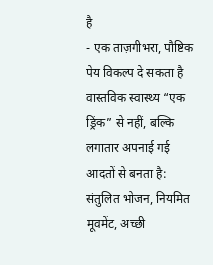है
- एक ताज़गीभरा, पौष्टिक पेय विकल्प दे सकता है
वास्तविक स्वास्थ्य “एक ड्रिंक” से नहीं, बल्कि लगातार अपनाई गई आदतों से बनता है: संतुलित भोजन, नियमित मूवमेंट, अच्छी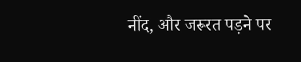नींद, और जरूरत पड़ने पर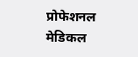प्रोफेशनल मेडिकल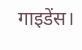गाइडेंस।